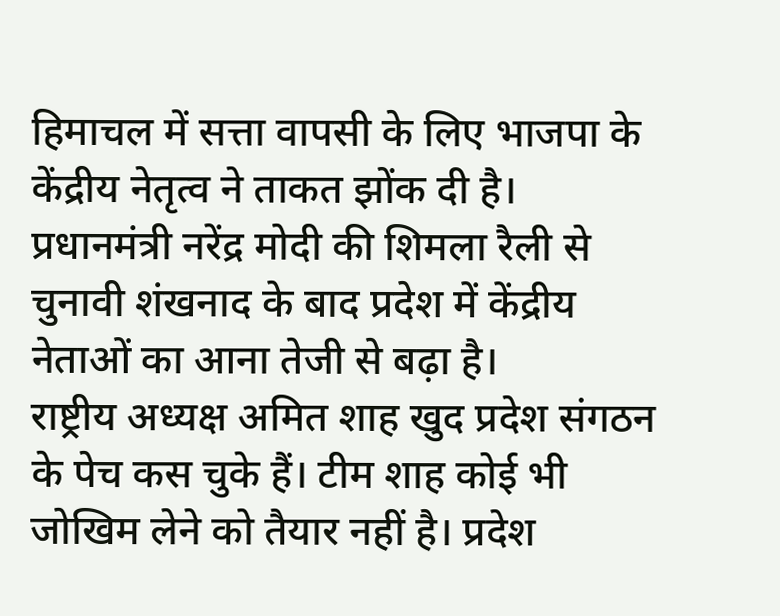हिमाचल में सत्ता वापसी के लिए भाजपा के केंद्रीय नेतृत्व ने ताकत झोंक दी है। प्रधानमंत्री नरेंद्र मोदी की शिमला रैली से चुनावी शंखनाद के बाद प्रदेश में केंद्रीय नेताओं का आना तेजी से बढ़ा है।
राष्ट्रीय अध्यक्ष अमित शाह खुद प्रदेश संगठन के पेच कस चुके हैं। टीम शाह कोई भी जोखिम लेने को तैयार नहीं है। प्रदेश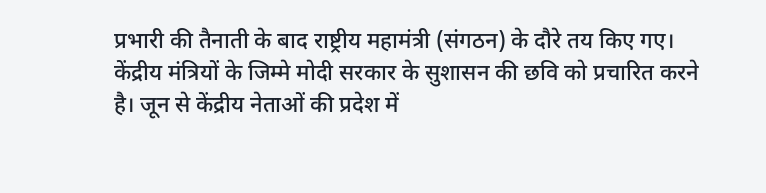प्रभारी की तैनाती के बाद राष्ट्रीय महामंत्री (संगठन) के दौरे तय किए गए।
केंद्रीय मंत्रियों के जिम्मे मोदी सरकार के सुशासन की छवि को प्रचारित करने है। जून से केंद्रीय नेताओं की प्रदेश में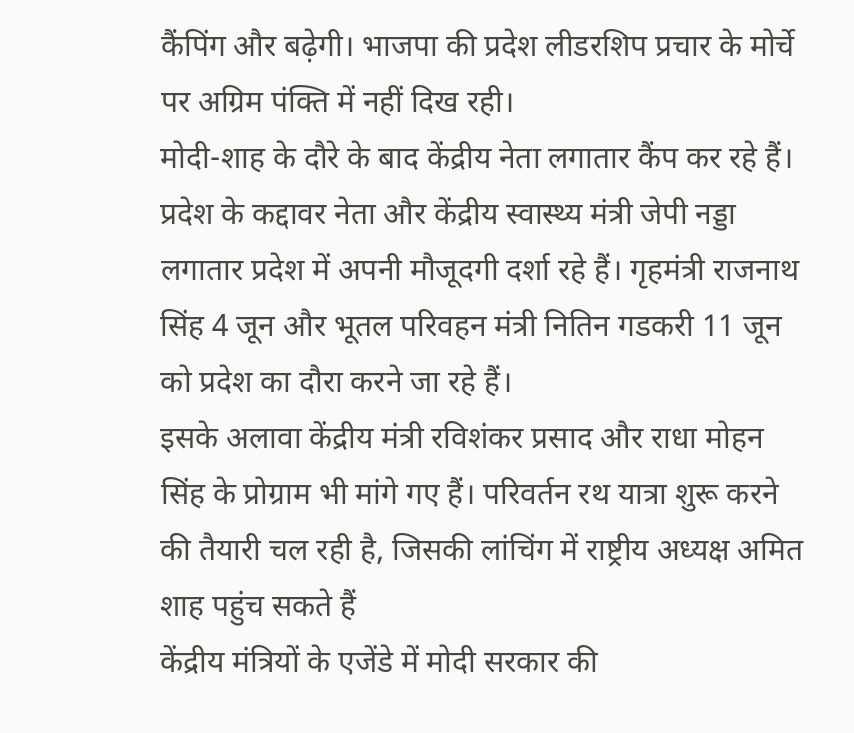कैंपिंग और बढ़ेगी। भाजपा की प्रदेश लीडरशिप प्रचार के मोर्चे पर अग्रिम पंक्ति में नहीं दिख रही।
मोदी-शाह के दौरे के बाद केंद्रीय नेता लगातार कैंप कर रहे हैं। प्रदेश के कद्दावर नेता और केंद्रीय स्वास्थ्य मंत्री जेपी नड्डा लगातार प्रदेश में अपनी मौजूदगी दर्शा रहे हैं। गृहमंत्री राजनाथ सिंह 4 जून और भूतल परिवहन मंत्री नितिन गडकरी 11 जून को प्रदेश का दौरा करने जा रहे हैं।
इसके अलावा केंद्रीय मंत्री रविशंकर प्रसाद और राधा मोहन सिंह के प्रोग्राम भी मांगे गए हैं। परिवर्तन रथ यात्रा शुरू करने की तैयारी चल रही है, जिसकी लांचिंग में राष्ट्रीय अध्यक्ष अमित शाह पहुंच सकते हैं
केंद्रीय मंत्रियों के एजेंडे में मोदी सरकार की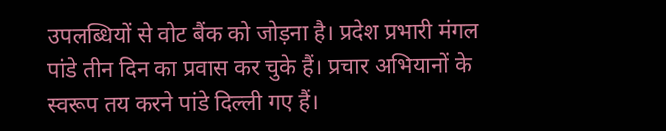उपलब्धियों से वोट बैंक को जोड़ना है। प्रदेश प्रभारी मंगल पांडे तीन दिन का प्रवास कर चुके हैं। प्रचार अभियानों के स्वरूप तय करने पांडे दिल्ली गए हैं।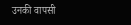उनकी वापसी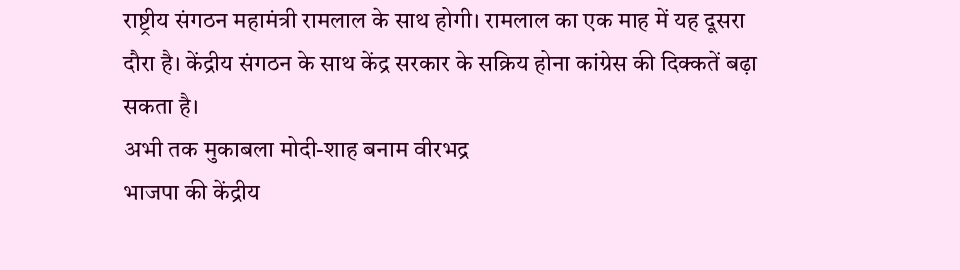राष्ट्रीय संगठन महामंत्री रामलाल के साथ होगी। रामलाल का एक माह में यह दूसरा दौरा है। केंद्रीय संगठन के साथ केंद्र सरकार के सक्रिय होना कांग्रेस की दिक्कतें बढ़ा सकता है।
अभी तक मुकाबला मोदी-शाह बनाम वीरभद्र
भाजपा की केंद्रीय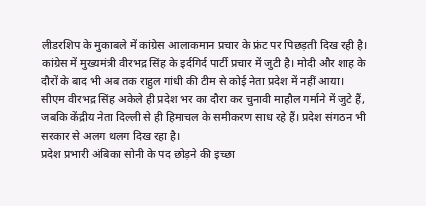लीडरशिप के मुकाबले में कांग्रेस आलाकमान प्रचार के फ्रंट पर पिछड़ती दिख रही है। कांग्रेस में मुख्यमंत्री वीरभद्र सिंह के इर्दगिर्द पार्टी प्रचार में जुटी है। मोदी और शाह के दौरों के बाद भी अब तक राहुल गांधी की टीम से कोई नेता प्रदेश में नहीं आया।
सीएम वीरभद्र सिंह अकेले ही प्रदेश भर का दौरा कर चुनावी माहौल गर्माने में जुटे हैं, जबकि केंद्रीय नेता दिल्ली से ही हिमाचल के समीकरण साध रहे हैं। प्रदेश संगठन भी सरकार से अलग थलग दिख रहा है।
प्रदेश प्रभारी अंबिका सोनी के पद छोड़ने की इच्छा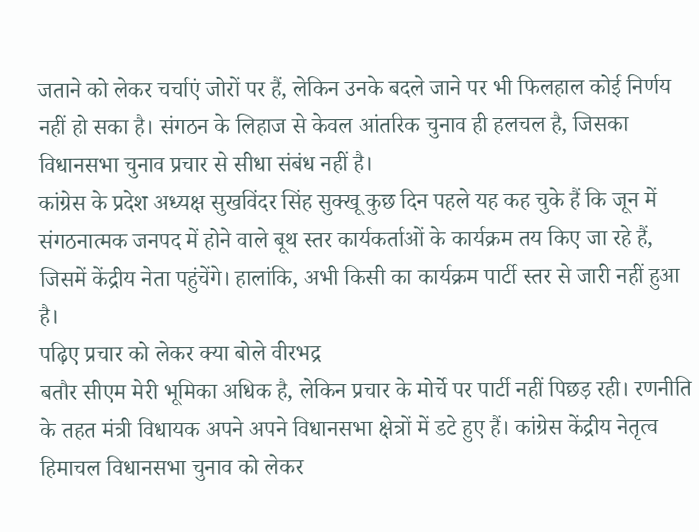जताने को लेकर चर्चाएं जोरों पर हैं, लेकिन उनके बदले जाने पर भी फिलहाल कोई निर्णय नहीं हो सका है। संगठन के लिहाज से केवल आंतरिक चुनाव ही हलचल है, जिसका विधानसभा चुनाव प्रचार से सीधा संबंध नहीं है।
कांग्रेस के प्रदेश अध्यक्ष सुखविंदर सिंह सुक्खू कुछ दिन पहले यह कह चुके हैं कि जून में संगठनात्मक जनपद में होने वाले बूथ स्तर कार्यकर्ताओं के कार्यक्रम तय किए जा रहे हैं, जिसमें केंद्रीय नेता पहुंचेंगे। हालांकि, अभी किसी का कार्यक्रम पार्टी स्तर से जारी नहीं हुआ है।
पढ़िए प्रचार को लेकर क्या बोले वीरभद्र
बतौर सीएम मेरी भूमिका अधिक है, लेकिन प्रचार के मोर्चे पर पार्टी नहीं पिछड़ रही। रणनीति के तहत मंत्री विधायक अपने अपने विधानसभा क्षेत्रों में डटे हुए हैं। कांग्रेस केंद्रीय नेतृत्व हिमाचल विधानसभा चुनाव को लेकर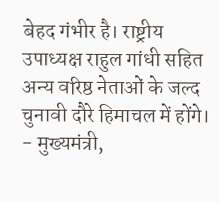बेहद गंभीर है। राष्ट्रीय उपाध्यक्ष राहुल गांधी सहित अन्य वरिष्ठ नेताओं के जल्द चुनावी दौरे हिमाचल में होंगे। - मुख्यमंत्री,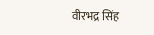वीरभद्र सिंह